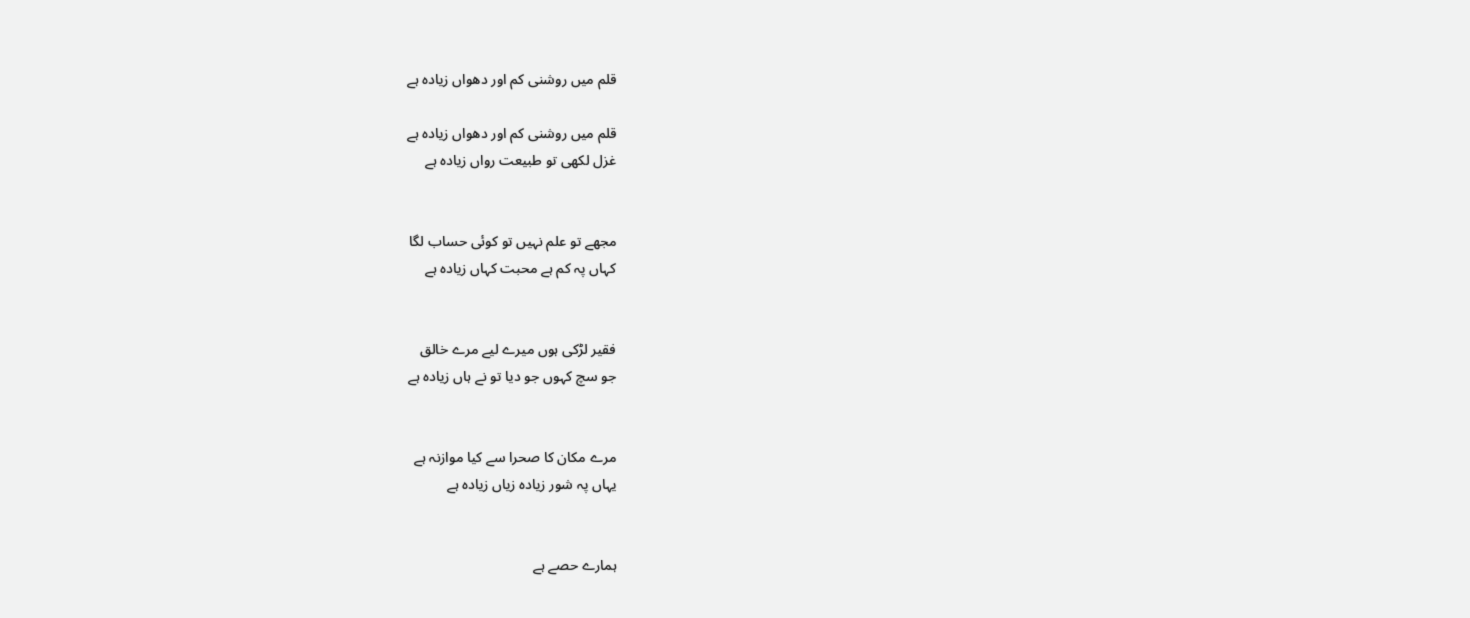قلم میں روشنی کم اور دھواں زیادہ ہے

قلم میں روشنی کم اور دھواں زیادہ ہے
غزل لکھی تو طبیعت رواں زیادہ ہے


مجھے تو علم نہیں تو کوئی حساب لگا
کہاں پہ کم ہے محبت کہاں زیادہ ہے


فقیر لڑکی ہوں میرے لیے مرے خالق
جو سچ کہوں جو دیا تو نے ہاں زیادہ ہے


مرے مکان کا صحرا سے کیا موازنہ ہے
یہاں پہ شور زیادہ زیاں زیادہ ہے


ہمارے حصے ہے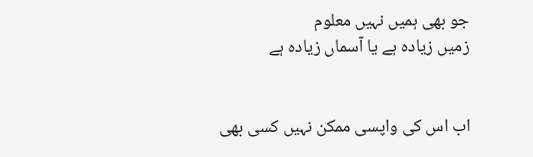جو بھی ہمیں نہیں معلوم
زمیں زیادہ ہے یا آسماں زیادہ ہے


اب اس کی واپسی ممکن نہیں کسی بھی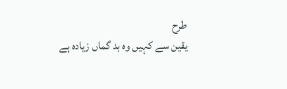طرح
یقین سے کہیں وہ بد گماں زیادہ ہے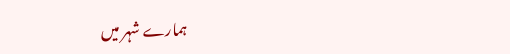ہمارے شہر میں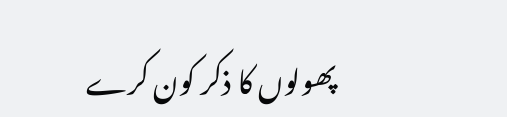پھولوں کا ذکر کون کرے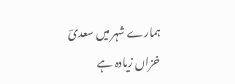ہمارے شہر میں سعدیؔ خزاں زیادہ ہے